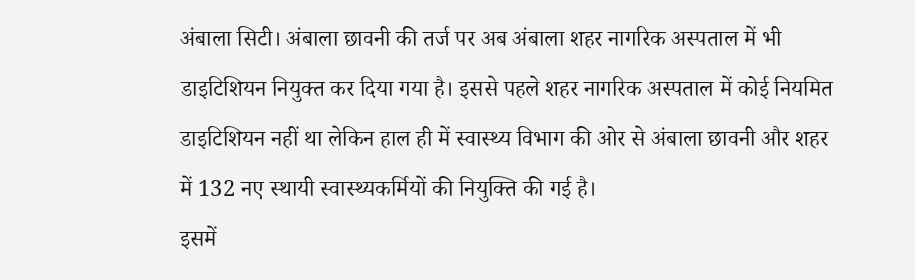अंबाला सिटी। अंबाला छावनी की तर्ज पर अब अंबाला शहर नागरिक अस्पताल में भी डाइटिशियन नियुक्त कर दिया गया है। इससे पहले शहर नागरिक अस्पताल में कोई नियमित डाइटिशियन नहीं था लेकिन हाल ही में स्वास्थ्य विभाग की ओर से अंबाला छावनी और शहर में 132 नए स्थायी स्वास्थ्यकर्मियों की नियुक्ति की गई है।
इसमें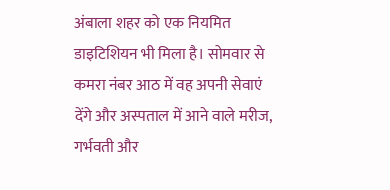अंबाला शहर को एक नियमित डाइटिशियन भी मिला है। सोमवार से कमरा नंबर आठ में वह अपनी सेवाएं देंगे और अस्पताल में आने वाले मरीज, गर्भवती और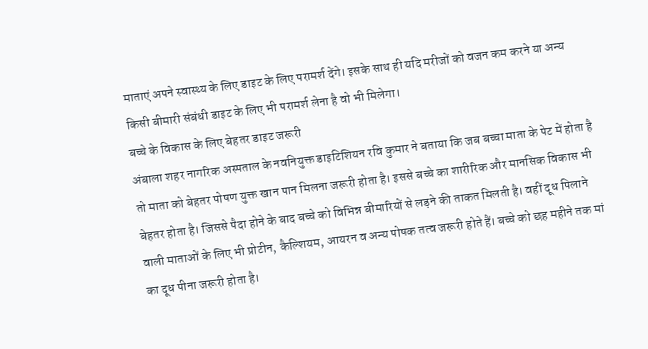माताएं अपने स्वास्थ्य के लिए डाइट के लिए परामर्श देंगे। इसके साथ ही यदि मरीजों को वजन कम करने या अन्य किसी बीमारी संबंधी डाइट के लिए भी परामर्श लेना है वो भी मिलेगा।
बच्चे के विकास के लिए बेहतर डाइट जरूरी
अंबाला शहर नागरिक अस्पताल के नवनियुक्त डाइटिशियन रवि कुमार ने बताया कि जब बच्चा माता के पेट में होता है तो माता को बेहतर पोषण युक्त खान पान मिलना जरूरी होता है। इससे बच्चे का शारीरिक और मानसिक विकास भी बेहतर होता है। जिससे पैदा होने के बाद बच्चे को विभिन्न बीमारियों से लड़ने की ताकत मिलती है। वहीं दूध पिलाने वाली माताओं के लिए भी प्रोटीन, कैल्शियम, आयरन व अन्य पोषक तत्व जरूरी होते हैं। बच्चे को छह महीने तक मां का दूध पीना जरूरी होता है।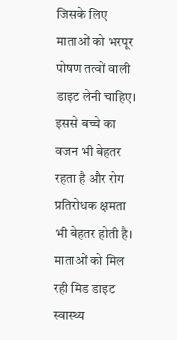जिसके लिए माताओं को भरपूर पोषण तत्वों वाली डाइट लेनी चाहिए। इससे बच्चे का वजन भी बेहतर रहता है और रोग प्रतिरोधक क्षमता भी बेहतर होती है।
माताओं को मिल रही मिड डाइट
स्वास्थ्य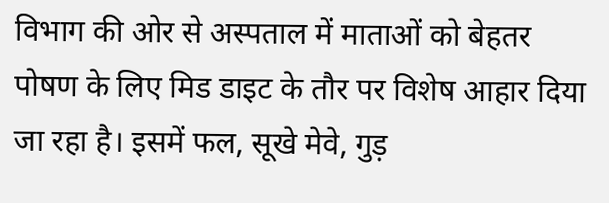विभाग की ओर से अस्पताल में माताओं को बेहतर पोषण के लिए मिड डाइट के तौर पर विशेष आहार दिया जा रहा है। इसमें फल, सूखे मेवे, गुड़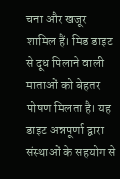चना और खजूर शामिल हैं। मिड डाइट से दूध पिलाने वाली माताओं को बेहतर पोषण मिलता है। यह डाइट अन्नपूर्णा द्वारा संस्थाओं के सहयोग से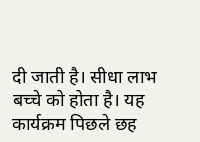दी जाती है। सीधा लाभ बच्चे को होता है। यह कार्यक्रम पिछले छह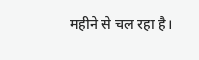महीने से चल रहा है।